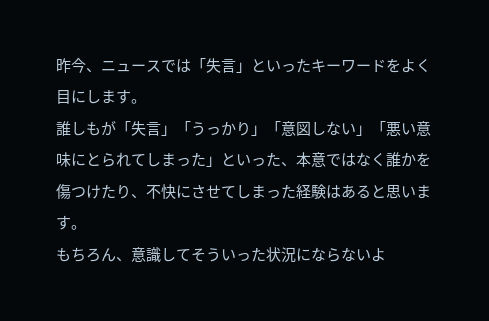昨今、ニュースでは「失言」といったキーワードをよく目にします。
誰しもが「失言」「うっかり」「意図しない」「悪い意味にとられてしまった」といった、本意ではなく誰かを傷つけたり、不快にさせてしまった経験はあると思います。
もちろん、意識してそういった状況にならないよ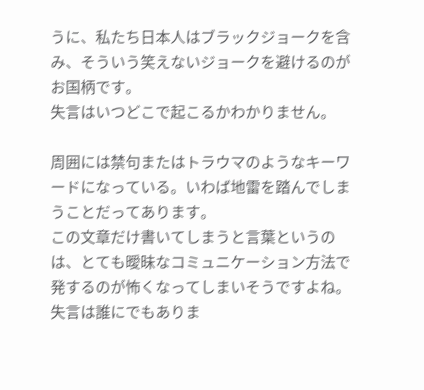うに、私たち日本人はブラックジョークを含み、そういう笑えないジョークを避けるのがお国柄です。
失言はいつどこで起こるかわかりません。

周囲には禁句またはトラウマのようなキーワードになっている。いわば地雷を踏んでしまうことだってあります。
この文章だけ書いてしまうと言葉というのは、とても曖昧なコミュニケーション方法で発するのが怖くなってしまいそうですよね。
失言は誰にでもありま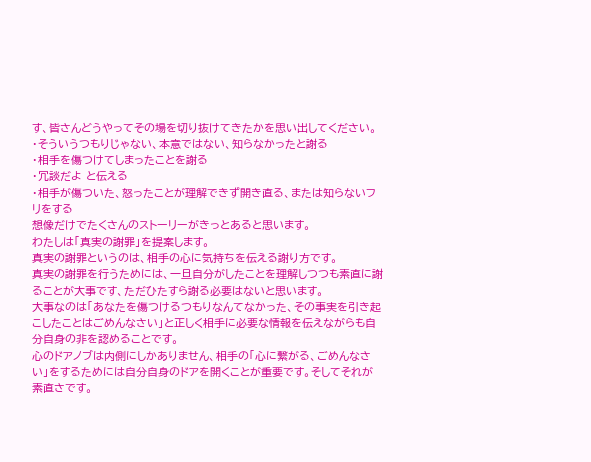す、皆さんどうやってその場を切り抜けてきたかを思い出してください。
・そういうつもりじゃない、本意ではない、知らなかったと謝る
・相手を傷つけてしまったことを謝る
・冗談だよ と伝える
・相手が傷ついた、怒ったことが理解できず開き直る、または知らないフリをする
想像だけでたくさんのストーリーがきっとあると思います。
わたしは「真実の謝罪」を提案します。
真実の謝罪というのは、相手の心に気持ちを伝える謝り方です。
真実の謝罪を行うためには、一旦自分がしたことを理解しつつも素直に謝ることが大事です、ただひたすら謝る必要はないと思います。
大事なのは「あなたを傷つけるつもりなんてなかった、その事実を引き起こしたことはごめんなさい」と正しく相手に必要な情報を伝えながらも自分自身の非を認めることです。
心のドアノブは内側にしかありません、相手の「心に繋がる、ごめんなさい」をするためには自分自身のドアを開くことが重要です。そしてそれが素直さです。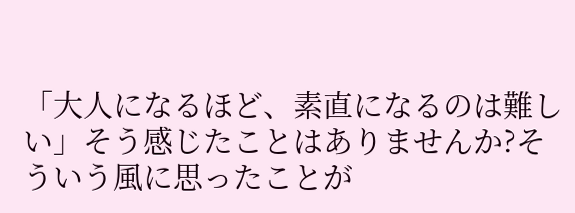「大人になるほど、素直になるのは難しい」そう感じたことはありませんか?そういう風に思ったことが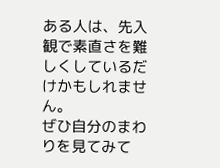ある人は、先入観で素直さを難しくしているだけかもしれません。
ぜひ自分のまわりを見てみて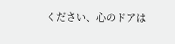ください、心のドアは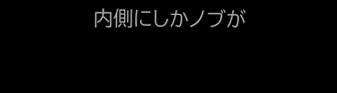内側にしかノブが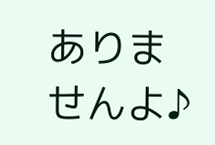ありませんよ♪